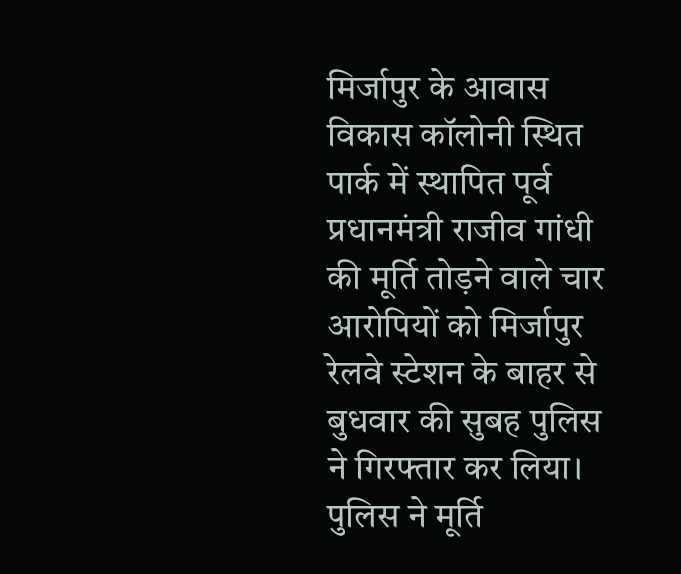मिर्जापुर के आवास विकास कॉलोनी स्थित पार्क में स्थापित पूर्व प्रधानमंत्री राजीव गांधी की मूर्ति तोड़ने वाले चार आरोपियों को मिर्जापुर रेलवे स्टेशन के बाहर से बुधवार की सुबह पुलिस ने गिरफ्तार कर लिया। पुलिस ने मूर्ति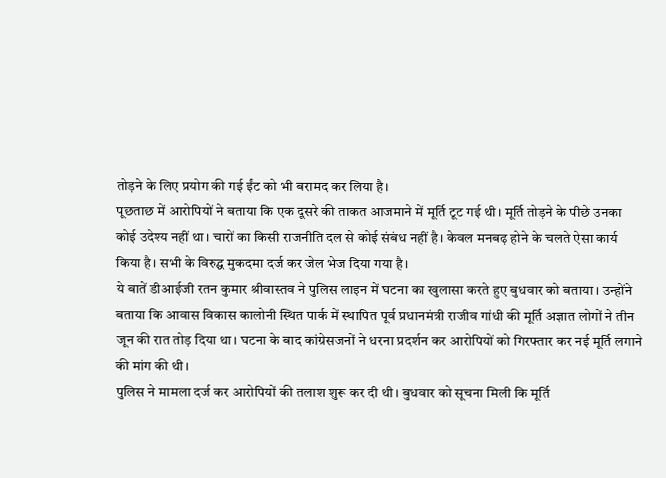तोड़ने के लिए प्रयोग की गई ईंट को भी बरामद कर लिया है।
पूछताछ में आरोपियों ने बताया कि एक दूसरे की ताकत आजमाने में मूर्ति टूट गई थी। मूर्ति तोड़ने के पीछे उनका कोई उदेश्य नहीं था। चारों का किसी राजनीति दल से कोई संबंध नहीं है। केवल मनबढ़ होने के चलते ऐसा कार्य किया है। सभी के विरुद्घ मुकदमा दर्ज कर जेल भेज दिया गया है।
ये बातें डीआईजी रतन कुमार श्रीवास्तव ने पुलिस लाइन में घटना का खुलासा करते हुए बुधवार को बताया। उन्होंने बताया कि आवास विकास कालोनी स्थित पार्क में स्थापित पूर्व प्रधानमंत्री राजीव गांधी की मूर्ति अज्ञात लोगों ने तीन जून की रात तोड़ दिया था। घटना के बाद कांग्रेसजनों ने धरना प्रदर्शन कर आरोपियों को गिरफ्तार कर नई मूर्ति लगाने की मांग की थी।
पुलिस ने मामला दर्ज कर आरोपियों की तलाश शुरू कर दी थी। बुधवार को सूचना मिली कि मूर्ति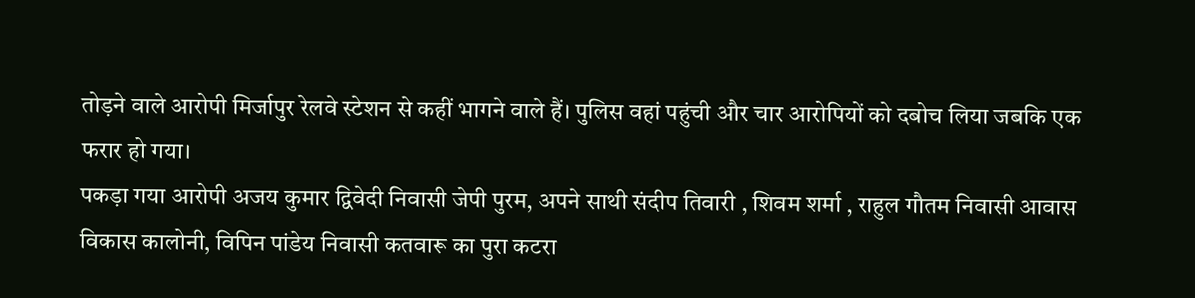तोड़ने वाले आरोपी मिर्जापुर रेलवे स्टेशन से कहीं भागने वाले हैं। पुलिस वहां पहुंची और चार आरोपियों को दबोच लिया जबकि एक फरार हो गया।
पकड़ा गया आरोपी अजय कुमार द्विवेदी निवासी जेपी पुरम, अपने साथी संदीप तिवारी , शिवम शर्मा , राहुल गौतम निवासी आवास विकास कालोनी, विपिन पांडेय निवासी कतवारू का पुरा कटरा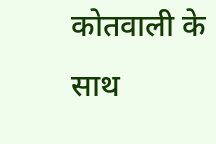कोतवाली के साथ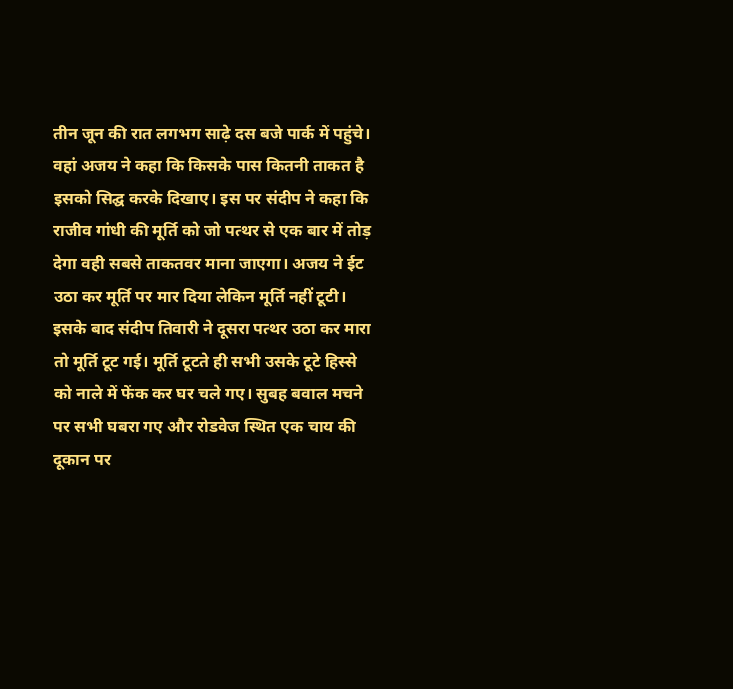तीन जून की रात लगभग साढ़े दस बजे पार्क में पहुंचे।
वहां अजय ने कहा कि किसके पास कितनी ताकत है इसको सिद्घ करके दिखाए। इस पर संदीप ने कहा कि राजीव गांधी की मूर्ति को जो पत्थर से एक बार में तोड़ देगा वही सबसे ताकतवर माना जाएगा। अजय ने ईट उठा कर मूर्ति पर मार दिया लेकिन मूर्ति नहीं टूटी।
इसके बाद संदीप तिवारी ने दूसरा पत्थर उठा कर मारा तो मूर्ति टूट गई। मूर्ति टूटते ही सभी उसके टूटे हिस्से को नाले में फेंक कर घर चले गए। सुबह बवाल मचने पर सभी घबरा गए और रोडवेज स्थित एक चाय की दूकान पर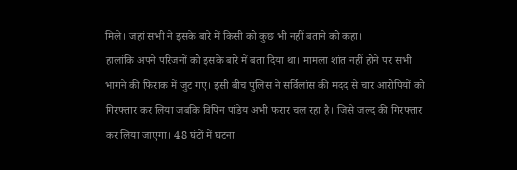मिले। जहां सभी ने इसके बारे में किसी को कुछ भी नहीं बताने को कहा।
हालांकि अपने परिजनों को इसके बारे में बता दिया था। मामला शांत नहीं होने पर सभी भागने की फिराक में जुट गए। इसी बीच पुलिस ने सर्विलांस की मदद से चार आरोपियों को गिरफ्तार कर लिया जबकि विपिन पांडेय अभी फरार चल रहा है। जिसे जल्द की गिरफ्तार कर लिया जाएगा। 48 घंटों में घटना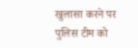खुलासा करने पर पुलिस टीम को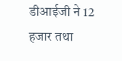डीआईजी ने 12 हजार तथा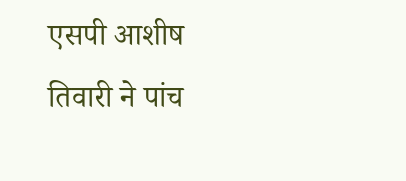एसपी आशीष तिवारी ने पांच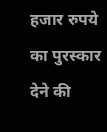हजार रुपये का पुरस्कार देने की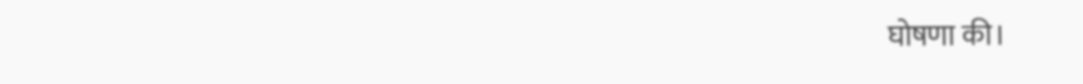घोषणा की।